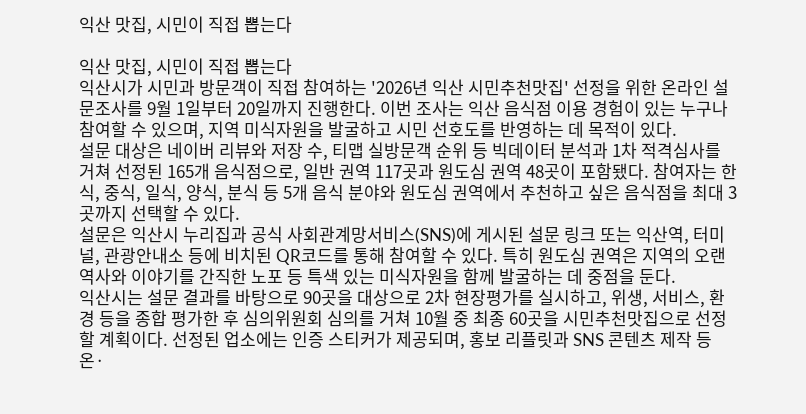익산 맛집, 시민이 직접 뽑는다

익산 맛집, 시민이 직접 뽑는다
익산시가 시민과 방문객이 직접 참여하는 '2026년 익산 시민추천맛집' 선정을 위한 온라인 설문조사를 9월 1일부터 20일까지 진행한다. 이번 조사는 익산 음식점 이용 경험이 있는 누구나 참여할 수 있으며, 지역 미식자원을 발굴하고 시민 선호도를 반영하는 데 목적이 있다.
설문 대상은 네이버 리뷰와 저장 수, 티맵 실방문객 순위 등 빅데이터 분석과 1차 적격심사를 거쳐 선정된 165개 음식점으로, 일반 권역 117곳과 원도심 권역 48곳이 포함됐다. 참여자는 한식, 중식, 일식, 양식, 분식 등 5개 음식 분야와 원도심 권역에서 추천하고 싶은 음식점을 최대 3곳까지 선택할 수 있다.
설문은 익산시 누리집과 공식 사회관계망서비스(SNS)에 게시된 설문 링크 또는 익산역, 터미널, 관광안내소 등에 비치된 QR코드를 통해 참여할 수 있다. 특히 원도심 권역은 지역의 오랜 역사와 이야기를 간직한 노포 등 특색 있는 미식자원을 함께 발굴하는 데 중점을 둔다.
익산시는 설문 결과를 바탕으로 90곳을 대상으로 2차 현장평가를 실시하고, 위생, 서비스, 환경 등을 종합 평가한 후 심의위원회 심의를 거쳐 10월 중 최종 60곳을 시민추천맛집으로 선정할 계획이다. 선정된 업소에는 인증 스티커가 제공되며, 홍보 리플릿과 SNS 콘텐츠 제작 등 온·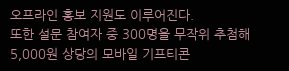오프라인 홍보 지원도 이루어진다.
또한 설문 참여자 중 300명을 무작위 추첨해 5,000원 상당의 모바일 기프티콘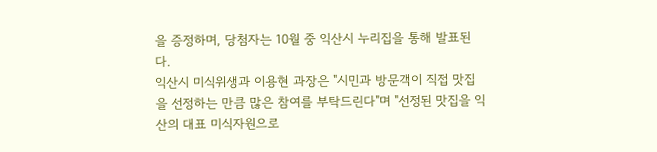을 증정하며, 당첨자는 10월 중 익산시 누리집을 통해 발표된다.
익산시 미식위생과 이용현 과장은 "시민과 방문객이 직접 맛집을 선정하는 만큼 많은 참여를 부탁드린다"며 "선정된 맛집을 익산의 대표 미식자원으로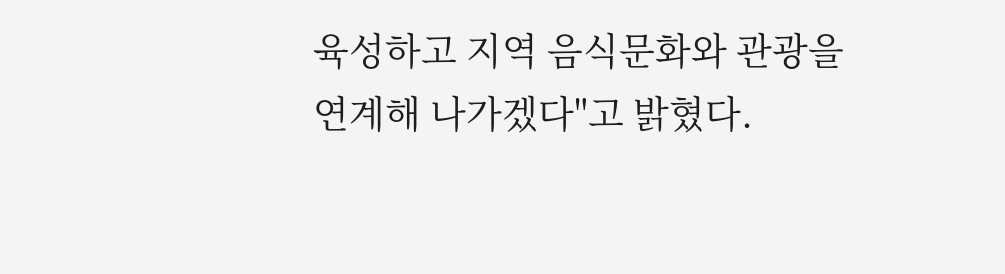육성하고 지역 음식문화와 관광을 연계해 나가겠다"고 밝혔다.